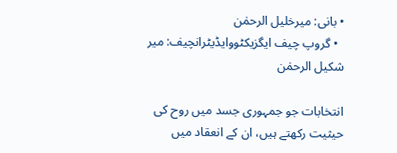• بانی: میرخلیل الرحمٰن
  • گروپ چیف ایگزیکٹووایڈیٹرانچیف: میر شکیل الرحمٰن

انتخابات جو جمہوری جسد میں روح کی حیثیت رکھتے ہیں، ان کے انعقاد میں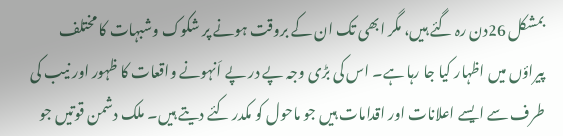بمشکل 26دن رہ گئے ہیں، مگر ابھی تک ان کے بروقت ہونے پر شکوک وشبہات کا مختلف پیراؤں میں اظہار کیا جا رہا ہے۔ اس کی بڑی وجہ پے در پے اَنہونے واقعات کا ظہور اور نیب کی طرف سے ایسے اعلانات اور اقدامات ہیں جو ماحول کو مکدر کئے دیتے ہیں۔ ملک دشمن قوتیں جو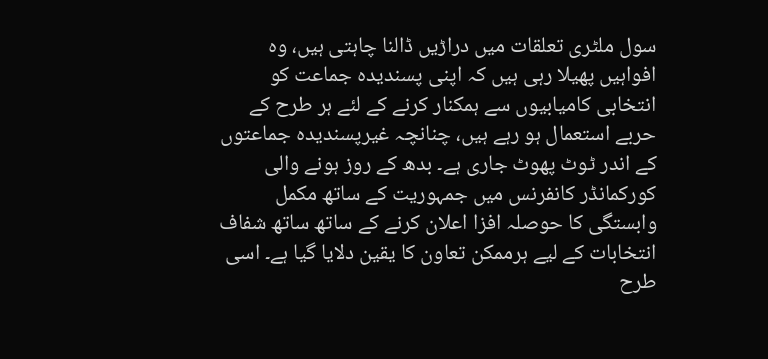سول ملٹری تعلقات میں دراڑیں ڈالنا چاہتی ہیں، وہ افواہیں پھیلا رہی ہیں کہ اپنی پسندیدہ جماعت کو انتخابی کامیابیوں سے ہمکنار کرنے کے لئے ہر طرح کے حربے استعمال ہو رہے ہیں، چنانچہ غیرپسندیدہ جماعتوں کے اندر ٹوٹ پھوٹ جاری ہے۔ بدھ کے روز ہونے والی کورکمانڈر کانفرنس میں جمہوریت کے ساتھ مکمل وابستگی کا حوصلہ افزا اعلان کرنے کے ساتھ ساتھ شفاف انتخابات کے لیے ہرممکن تعاون کا یقین دلایا گیا ہے۔ اسی طرح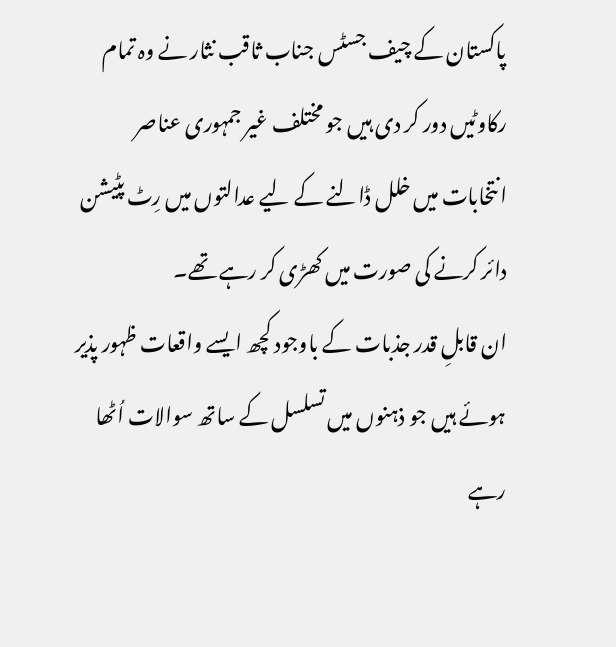پاکستان کے چیف جسٹس جناب ثاقب نثار نے وہ تمام رکاوٹیں دور کر دی ہیں جو مختلف غیر جمہوری عناصر انتخابات میں خلل ڈالنے کے لیے عدالتوں میں رِٹ پٹیشن دائر کرنے کی صورت میں کھڑی کر رہے تھے۔
ان قابلِ قدر جذبات کے باوجود کچھ ایسے واقعات ظہور پذیر ہوئے ہیں جو ذہنوں میں تسلسل کے ساتھ سوالات اُٹھا رہے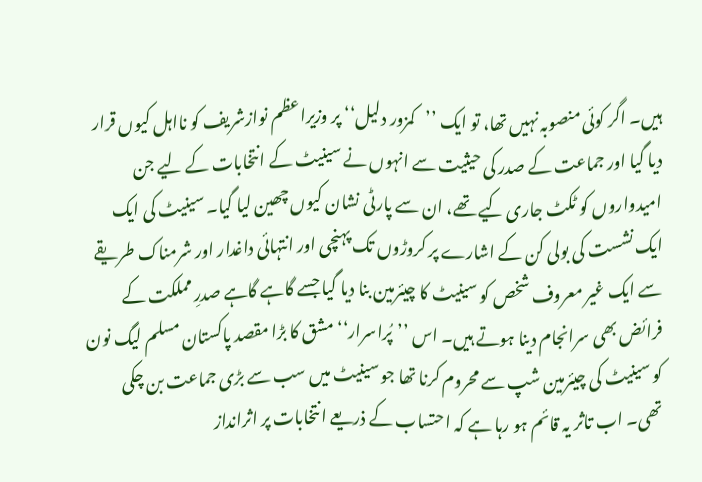ہیں۔ اگر کوئی منصوبہ نہیں تھا، تو ایک ’’کمزور دلیل‘‘ پر وزیراعظم نوازشریف کو نااہل کیوں قرار دیا گیا اور جماعت کے صدر کی حیثیت سے انہوں نے سینیٹ کے انتخابات کے لیے جن امیدواروں کو ٹکٹ جاری کیے تھے، ان سے پارٹی نشان کیوں چھین لیا گیا۔ سینیٹ کی ایک ایک نشست کی بولی کن کے اشارے پر کروڑوں تک پہنچی اور انتہائی داغدار اور شرمناک طریقے سے ایک غیر معروف شخص کو سینیٹ کا چیئرمین بنا دیا گیا جسے گاہے گاہے صدرِ مملکت کے فرائض بھی سرانجام دینا ہوتے ہیں۔ اس ’’پُراسرار‘‘ مشق کا بڑا مقصد پاکستان مسلم لیگ نون کو سینیٹ کی چیئرمین شپ سے محروم کرنا تھا جو سینیٹ میں سب سے بڑی جماعت بن چکی تھی۔ اب تاثر یہ قائم ہو رہا ہے کہ احتساب کے ذریعے انتخابات پر اثرانداز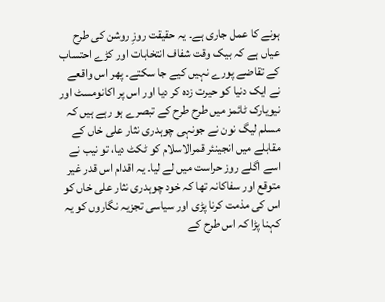ہونے کا عمل جاری ہے۔ یہ حقیقت روزِ روشن کی طرح عیاں ہے کہ بیک وقت شفاف انتخابات اور کڑے احتساب کے تقاضے پورے نہیں کیے جا سکتے۔ پھر اس واقعے نے ایک دنیا کو حیرت زدہ کر دیا اور اس پر اکانومسٹ اور نیویارک ٹائمز میں طرح طرح کے تبصرے ہو رہے ہیں کہ مسلم لیگ نون نے جونہی چوہدری نثار علی خاں کے مقابلے میں انجینئر قمرالاسلام کو ٹکٹ دیا، تو نیب نے اسے اگلے روز حراست میں لے لیا۔ یہ اقدام اس قدر غیر متوقع اور سفاکانہ تھا کہ خود چوہدری نثار علی خاں کو اس کی مذمت کرنا پڑی اور سیاسی تجزیہ نگاروں کو یہ کہنا پڑا کہ اس طرح کے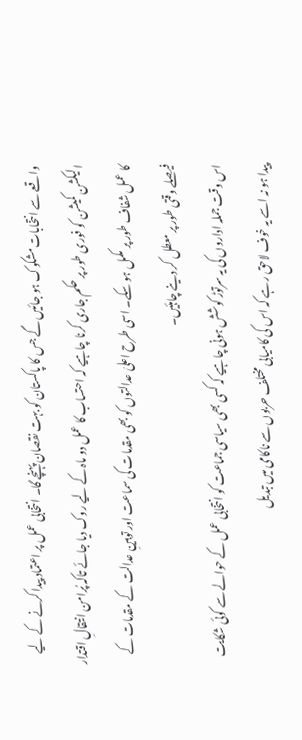واقعے سے انتخابات مشکوک ہو جائیں گے جس کا پاکستان کو بہت نقصان پہنچے گا۔ انتخابی عمل پر اعتماد پیدا کرنے کے لیے الیکشن کمیشن کو فوری طور پر حکم جاری کرنا چاہیے کہ احتساب کا عمل دو ماہ کے لیے روک دیا جائے تاکہ پُرامن انتقالِ اقتدار کا عمل شفاف طور پر مکمل ہو سکے۔ اسی طرح اعلیٰ عدالتوں کو بھی مقدمات کی سماعت اور توہینِ عدالت کے مقدمات کے فیصلے وقتی طور پر معطل کر دینے چاہئیں۔
اس وقت جملہ اداروں کی یہ سرتوڑ کوشش ہونی چاہیے کہ کسی بھی سیاسی جماعت کو انتخابی عمل کے حوالے سے کوئی شکایت پیدا ہو نہ اسے یہ خوف لاحق رہے کہ اس کی کامیابی مختلف حربوں سے ناکامی میں تبدیل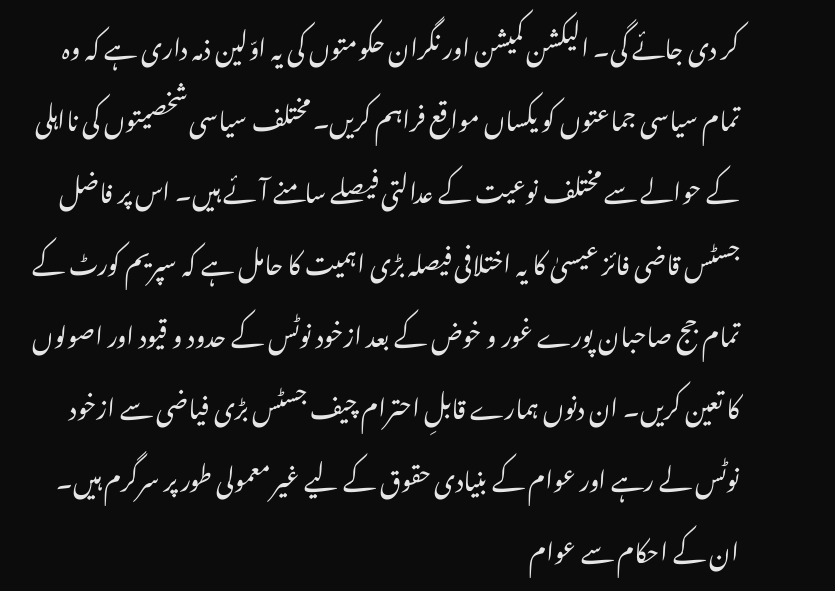کر دی جائے گی۔ الیکشن کمیشن اور نگران حکومتوں کی یہ اوّلین ذمہ داری ہے کہ وہ تمام سیاسی جماعتوں کو یکساں مواقع فراہم کریں۔ مختلف سیاسی شخصیتوں کی نااہلی کے حوالے سے مختلف نوعیت کے عدالتی فیصلے سامنے آئے ہیں۔ اس پر فاضل جسٹس قاضی فائز عیسیٰ کا یہ اختلافی فیصلہ بڑی اہمیت کا حامل ہے کہ سپریم کورٹ کے تمام جج صاحبان پورے غور و خوض کے بعد ازخود نوٹس کے حدود و قیود اور اصولوں کا تعین کریں۔ ان دنوں ہمارے قابلِ احترام چیف جسٹس بڑی فیاضی سے ازخود نوٹس لے رہے اور عوام کے بنیادی حقوق کے لیے غیر معمولی طور پر سرگرم ہیں۔ ان کے احکام سے عوام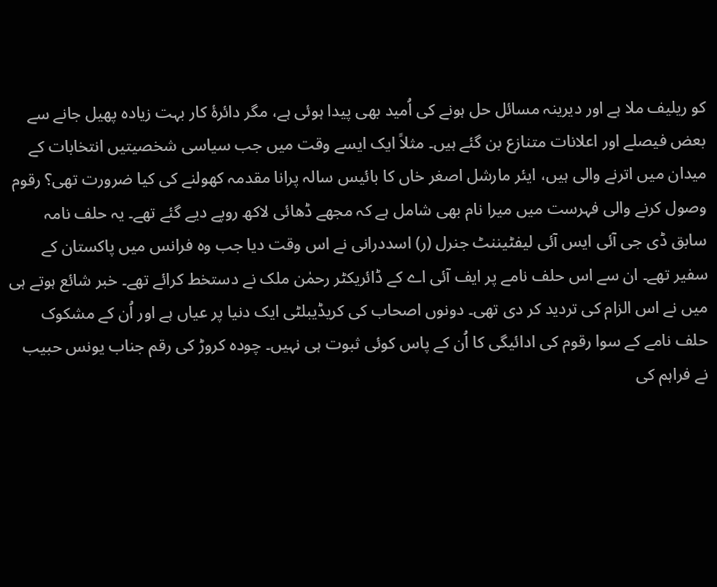کو ریلیف ملا ہے اور دیرینہ مسائل حل ہونے کی اُمید بھی پیدا ہوئی ہے، مگر دائرۂ کار بہت زیادہ پھیل جانے سے بعض فیصلے اور اعلانات متنازع بن گئے ہیں۔ مثلاً ایک ایسے وقت میں جب سیاسی شخصیتیں انتخابات کے میدان میں اترنے والی ہیں، ایئر مارشل اصغر خاں کا بائیس سالہ پرانا مقدمہ کھولنے کی کیا ضرورت تھی؟ رقوم وصول کرنے والی فہرست میں میرا نام بھی شامل ہے کہ مجھے ڈھائی لاکھ روپے دیے گئے تھے۔ یہ حلف نامہ سابق ڈی جی آئی ایس آئی لیفٹیننٹ جنرل (ر) اسددرانی نے اس وقت دیا جب وہ فرانس میں پاکستان کے سفیر تھے۔ ان سے اس حلف نامے پر ایف آئی اے کے ڈائریکٹر رحمٰن ملک نے دستخط کرائے تھے۔ خبر شائع ہوتے ہی میں نے اس الزام کی تردید کر دی تھی۔ دونوں اصحاب کی کریڈیبلٹی ایک دنیا پر عیاں ہے اور اُن کے مشکوک حلف نامے کے سوا رقوم کی ادائیگی کا اُن کے پاس کوئی ثبوت ہی نہیں۔ چودہ کروڑ کی رقم جناب یونس حبیب نے فراہم کی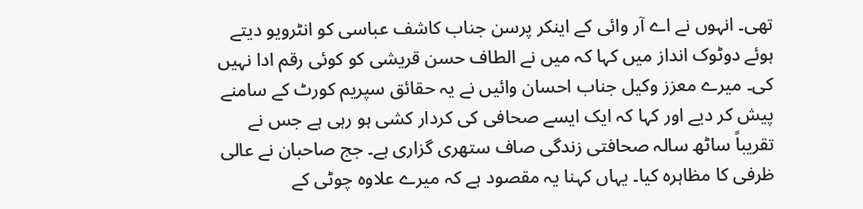تھی۔ انہوں نے اے آر وائی کے اینکر پرسن جناب کاشف عباسی کو انٹرویو دیتے ہوئے دوٹوک انداز میں کہا کہ میں نے الطاف حسن قریشی کو کوئی رقم ادا نہیں کی۔ میرے معزز وکیل جناب احسان وائیں نے یہ حقائق سپریم کورٹ کے سامنے پیش کر دیے اور کہا کہ ایک ایسے صحافی کی کردار کشی ہو رہی ہے جس نے تقریباً ساٹھ سالہ صحافتی زندگی صاف ستھری گزاری ہے۔ جج صاحبان نے عالی ظرفی کا مظاہرہ کیا۔ یہاں کہنا یہ مقصود ہے کہ میرے علاوہ چوٹی کے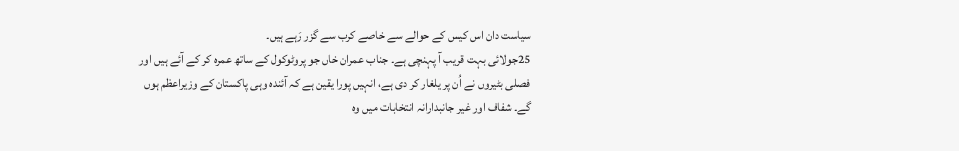سیاست دان اس کیس کے حوالے سے خاصے کرب سے گزر رَہے ہیں۔
25جولائی بہت قریب آ پہنچی ہے۔ جناب عمران خاں جو پروٹوکول کے ساتھ عمرہ کر کے آئے ہیں اور فصلی بٹیروں نے اُن پر یلغار کر دی ہے، انہیں پورا یقین ہے کہ آئندہ وہی پاکستان کے وزیراعظم ہوں گے۔ شفاف اور غیر جانبدارانہ انتخابات میں وہ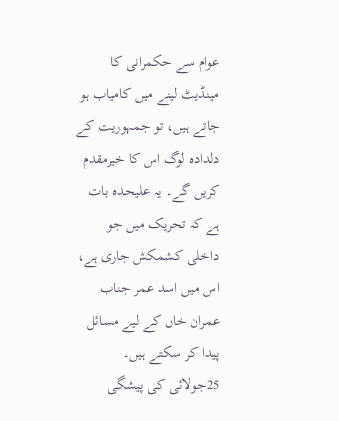عوام سے حکمرانی کا مینڈیٹ لینے میں کامیاب ہو جاتے ہیں، تو جمہوریت کے دلدادہ لوگ اس کا خیرمقدم کریں گے۔ یہ علیحدہ بات ہے کہ تحریک میں جو داخلی کشمکش جاری ہے، اس میں اسد عمر جناب عمران خاں کے لیے مسائل پیدا کر سکتے ہیں۔ 25جولائی کی پیشگی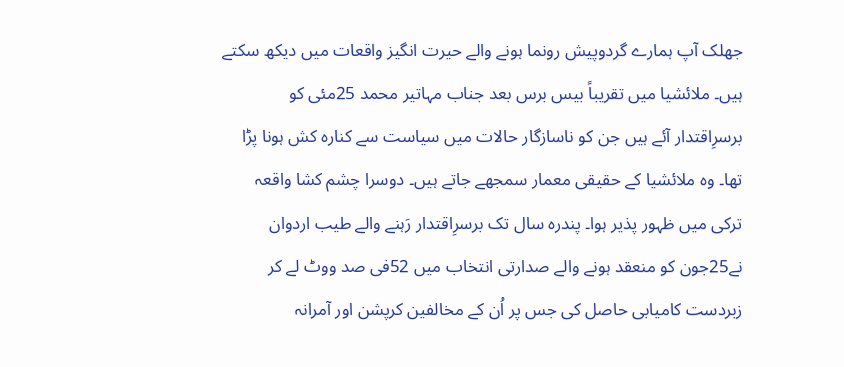جھلک آپ ہمارے گردوپیش رونما ہونے والے حیرت انگیز واقعات میں دیکھ سکتے ہیں۔ ملائشیا میں تقریباً بیس برس بعد جناب مہاتیر محمد 25مئی کو برسرِاقتدار آئے ہیں جن کو ناسازگار حالات میں سیاست سے کنارہ کش ہونا پڑا تھا۔ وہ ملائشیا کے حقیقی معمار سمجھے جاتے ہیں۔ دوسرا چشم کشا واقعہ ترکی میں ظہور پذیر ہوا۔ پندرہ سال تک برسرِاقتدار رَہنے والے طیب اردوان نے25جون کو منعقد ہونے والے صدارتی انتخاب میں 52فی صد ووٹ لے کر زبردست کامیابی حاصل کی جس پر اُن کے مخالفین کرپشن اور آمرانہ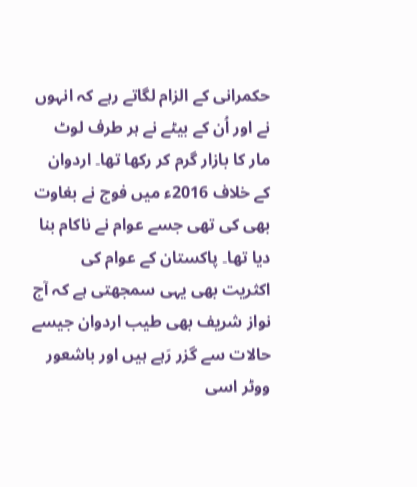حکمرانی کے الزام لگاتے رہے کہ انہوں نے اور اُن کے بیٹے نے ہر طرف لوٹ مار کا بازار گرم کر رکھا تھا۔ اردوان کے خلاف 2016ء میں فوج نے بغاوت بھی کی تھی جسے عوام نے ناکام بنا دیا تھا۔ پاکستان کے عوام کی اکثریت بھی یہی سمجھتی ہے کہ آج نواز شریف بھی طیب اردوان جیسے حالات سے گزر رَہے ہیں اور باشعور ووٹر اسی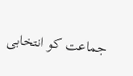جماعت کو انتخابی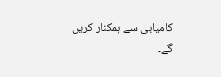کامیابی سے ہمکنار کریں گے۔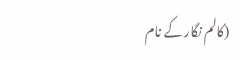(کالم نگار کے نام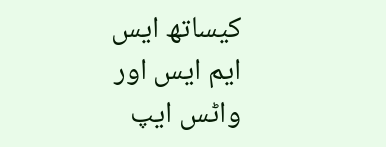کیساتھ ایس ایم ایس اور واٹس ایپ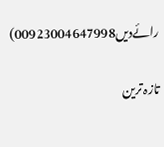رائےدیں00923004647998)

تازہ ترین